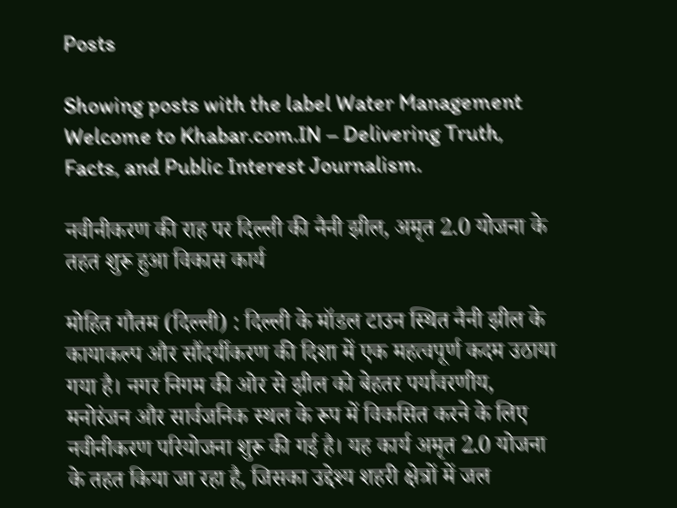Posts

Showing posts with the label Water Management
Welcome to Khabar.com.IN – Delivering Truth, Facts, and Public Interest Journalism.

नवीनीकरण की राह पर दिल्ली की नैनी झील, अमृत 2.0 योजना के तहत शुरू हुआ विकास कार्य

मोहित गौतम (दिल्ली) : दिल्ली के मॉडल टाउन स्थित नैनी झील के कायाकल्प और सौंदर्यीकरण की दिशा में एक महत्वपूर्ण कदम उठाया गया है। नगर निगम की ओर से झील को बेहतर पर्यावरणीय, मनोरंजन और सार्वजनिक स्थल के रूप में विकसित करने के लिए नवीनीकरण परियोजना शुरू की गई है। यह कार्य अमृत 2.0 योजना के तहत किया जा रहा है, जिसका उद्देश्य शहरी क्षेत्रों में जल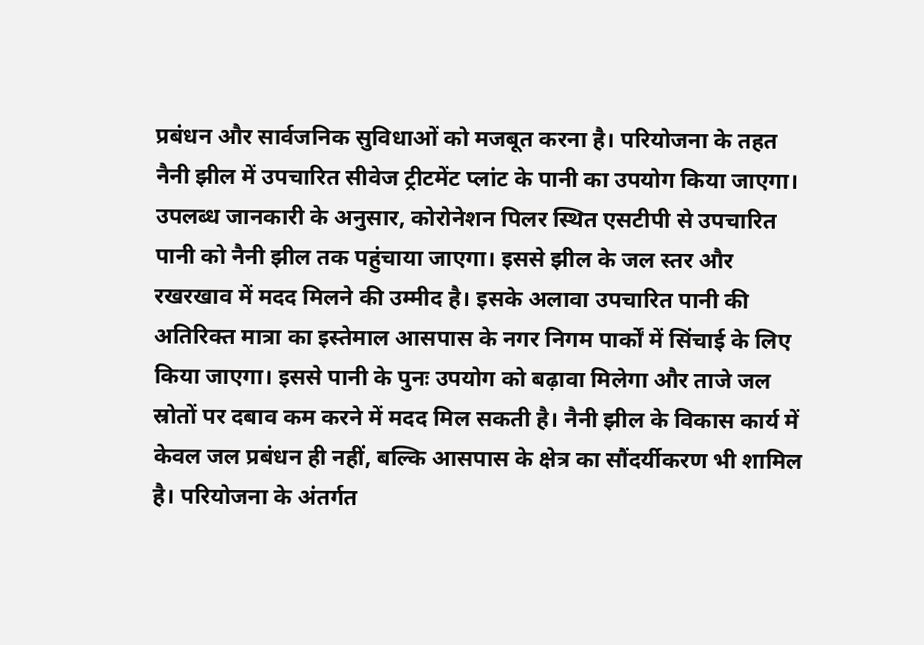प्रबंधन और सार्वजनिक सुविधाओं को मजबूत करना है। परियोजना के तहत नैनी झील में उपचारित सीवेज ट्रीटमेंट प्लांट के पानी का उपयोग किया जाएगा। उपलब्ध जानकारी के अनुसार, कोरोनेशन पिलर स्थित एसटीपी से उपचारित पानी को नैनी झील तक पहुंचाया जाएगा। इससे झील के जल स्तर और रखरखाव में मदद मिलने की उम्मीद है। इसके अलावा उपचारित पानी की अतिरिक्त मात्रा का इस्तेमाल आसपास के नगर निगम पार्कों में सिंचाई के लिए किया जाएगा। इससे पानी के पुनः उपयोग को बढ़ावा मिलेगा और ताजे जल स्रोतों पर दबाव कम करने में मदद मिल सकती है। नैनी झील के विकास कार्य में केवल जल प्रबंधन ही नहीं, बल्कि आसपास के क्षेत्र का सौंदर्यीकरण भी शामिल है। परियोजना के अंतर्गत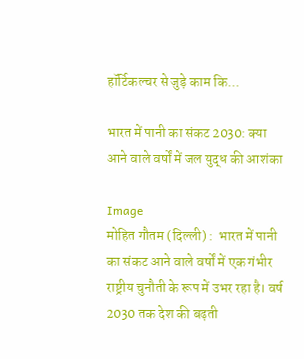हॉर्टिकल्चर से जुड़े काम कि...

भारत में पानी का संकट 2030: क्या आने वाले वर्षों में जल युद्ध की आशंका

Image
मोहित गौतम (दिल्ली) :  भारत में पानी का संकट आने वाले वर्षों में एक गंभीर राष्ट्रीय चुनौती के रूप में उभर रहा है। वर्ष 2030 तक देश की बढ़ती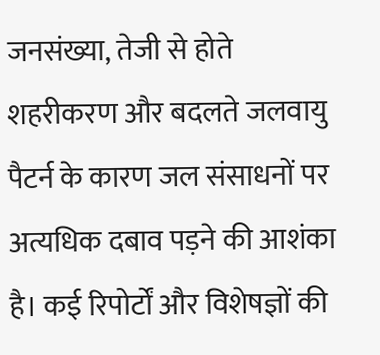जनसंख्या, तेजी से होते शहरीकरण और बदलते जलवायु पैटर्न के कारण जल संसाधनों पर अत्यधिक दबाव पड़ने की आशंका है। कई रिपोर्टों और विशेषज्ञों की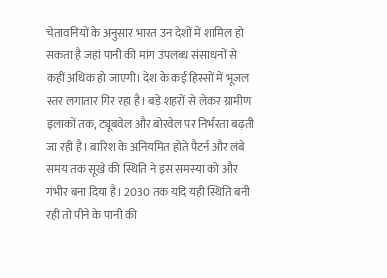चेतावनियों के अनुसार भारत उन देशों में शामिल हो सकता है जहां पानी की मांग उपलब्ध संसाधनों से कहीं अधिक हो जाएगी। देश के कई हिस्सों में भूजल स्तर लगातार गिर रहा है। बड़े शहरों से लेकर ग्रामीण इलाकों तक, ट्यूबवेल और बोरवेल पर निर्भरता बढ़ती जा रही है। बारिश के अनियमित होते पैटर्न और लंबे समय तक सूखे की स्थिति ने इस समस्या को और गंभीर बना दिया है। 2030 तक यदि यही स्थिति बनी रही तो पीने के पानी की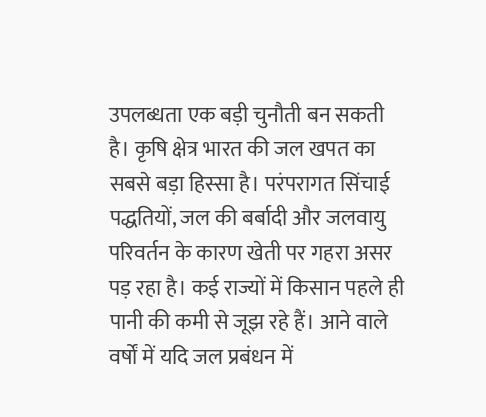उपलब्धता एक बड़ी चुनौती बन सकती है। कृषि क्षेत्र भारत की जल खपत का सबसे बड़ा हिस्सा है। परंपरागत सिंचाई पद्धतियों, जल की बर्बादी और जलवायु परिवर्तन के कारण खेती पर गहरा असर पड़ रहा है। कई राज्यों में किसान पहले ही पानी की कमी से जूझ रहे हैं। आने वाले वर्षों में यदि जल प्रबंधन में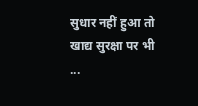सुधार नहीं हुआ तो खाद्य सुरक्षा पर भी ...